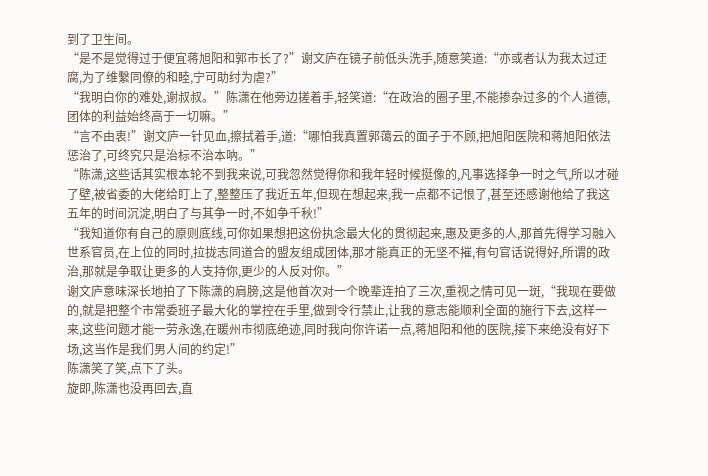到了卫生间。
“是不是觉得过于便宜蒋旭阳和郭市长了?”谢文庐在镜子前低头洗手,随意笑道:“亦或者认为我太过迂腐,为了维繫同僚的和睦,宁可助纣为虐?”
“我明白你的难处,谢叔叔。”陈潇在他旁边搓着手,轻笑道:“在政治的圈子里,不能掺杂过多的个人道德,团体的利益始终高于一切嘛。”
“言不由衷!”谢文庐一针见血,擦拭着手,道:“哪怕我真置郭蔼云的面子于不顾,把旭阳医院和蒋旭阳依法惩治了,可终究只是治标不治本吶。”
“陈潇,这些话其实根本轮不到我来说,可我忽然觉得你和我年轻时候挺像的,凡事选择争一时之气,所以才碰了壁,被省委的大佬给盯上了,整整压了我近五年,但现在想起来,我一点都不记恨了,甚至还感谢他给了我这五年的时间沉淀,明白了与其争一时,不如争千秋!”
“我知道你有自己的原则底线,可你如果想把这份执念最大化的贯彻起来,惠及更多的人,那首先得学习融入世系官员,在上位的同时,拉拢志同道合的盟友组成团体,那才能真正的无坚不摧,有句官话说得好,所谓的政治,那就是争取让更多的人支持你,更少的人反对你。”
谢文庐意味深长地拍了下陈潇的肩膀,这是他首次对一个晚辈连拍了三次,重视之情可见一斑,“我现在要做的,就是把整个市常委班子最大化的掌控在手里,做到令行禁止,让我的意志能顺利全面的施行下去,这样一来,这些问题才能一劳永逸,在暖州市彻底绝迹,同时我向你许诺一点,蒋旭阳和他的医院,接下来绝没有好下场,这当作是我们男人间的约定!”
陈潇笑了笑,点下了头。
旋即,陈潇也没再回去,直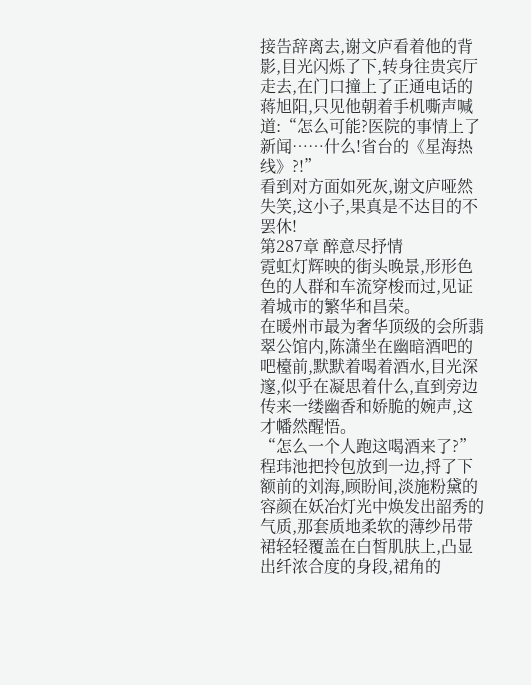接告辞离去,谢文庐看着他的背影,目光闪烁了下,转身往贵宾厅走去,在门口撞上了正通电话的蒋旭阳,只见他朝着手机嘶声喊道:“怎么可能?医院的事情上了新闻……什么!省台的《星海热线》?!”
看到对方面如死灰,谢文庐哑然失笑,这小子,果真是不达目的不罢休!
第287章 醉意尽抒情
霓虹灯辉映的街头晚景,形形色色的人群和车流穿梭而过,见证着城市的繁华和昌荣。
在暖州市最为奢华顶级的会所翡翠公馆内,陈潇坐在幽暗酒吧的吧檯前,默默着喝着酒水,目光深邃,似乎在凝思着什么,直到旁边传来一缕幽香和娇脆的婉声,这才幡然醒悟。
“怎么一个人跑这喝酒来了?”
程玮池把拎包放到一边,捋了下额前的刘海,顾盼间,淡施粉黛的容颜在妖冶灯光中焕发出韶秀的气质,那套质地柔软的薄纱吊带裙轻轻覆盖在白皙肌肤上,凸显出纤浓合度的身段,裙角的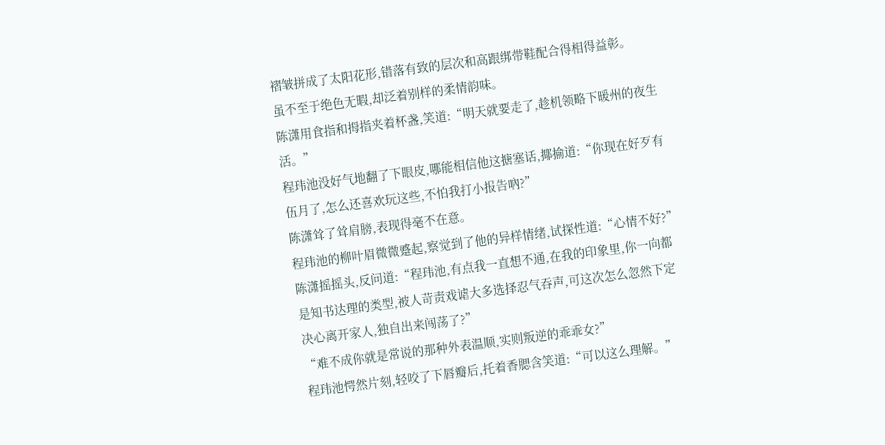褶皱拼成了太阳花形,错落有致的层次和高跟绑带鞋配合得相得益彰。
虽不至于绝色无暇,却泛着别样的柔情韵味。
陈潇用食指和拇指夹着杯盏,笑道:“明天就要走了,趁机领略下暖州的夜生活。”
程玮池没好气地翻了下眼皮,哪能相信他这搪塞话,揶揄道:“你现在好歹有伍月了,怎么还喜欢玩这些,不怕我打小报告吶?”
陈潇耸了耸肩膀,表现得毫不在意。
程玮池的柳叶眉微微蹙起,察觉到了他的异样情绪,试探性道:“心情不好?”
陈潇摇摇头,反问道:“程玮池,有点我一直想不通,在我的印象里,你一向都是知书达理的类型,被人苛责戏谑大多选择忍气吞声,可这次怎么忽然下定决心离开家人,独自出来闯荡了?”
“难不成你就是常说的那种外表温顺,实则叛逆的乖乖女?”
程玮池愕然片刻,轻咬了下唇瓣后,托着香腮含笑道:“可以这么理解。”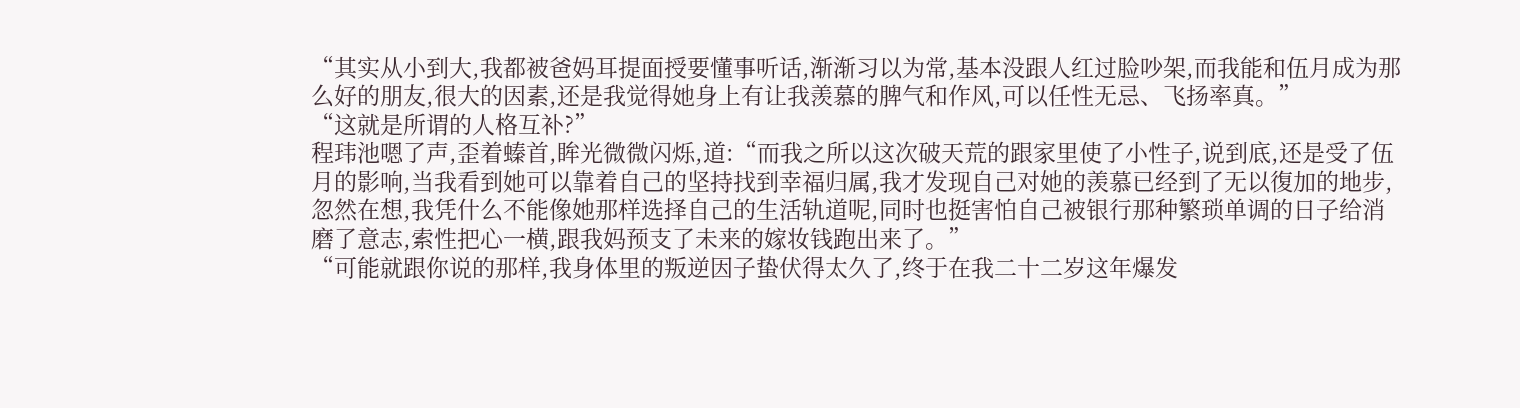“其实从小到大,我都被爸妈耳提面授要懂事听话,渐渐习以为常,基本没跟人红过脸吵架,而我能和伍月成为那么好的朋友,很大的因素,还是我觉得她身上有让我羡慕的脾气和作风,可以任性无忌、飞扬率真。”
“这就是所谓的人格互补?”
程玮池嗯了声,歪着螓首,眸光微微闪烁,道:“而我之所以这次破天荒的跟家里使了小性子,说到底,还是受了伍月的影响,当我看到她可以靠着自己的坚持找到幸福归属,我才发现自己对她的羡慕已经到了无以復加的地步,忽然在想,我凭什么不能像她那样选择自己的生活轨道呢,同时也挺害怕自己被银行那种繁琐单调的日子给消磨了意志,索性把心一横,跟我妈预支了未来的嫁妆钱跑出来了。”
“可能就跟你说的那样,我身体里的叛逆因子蛰伏得太久了,终于在我二十二岁这年爆发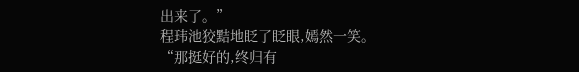出来了。”
程玮池狡黠地眨了眨眼,嫣然一笑。
“那挺好的,终归有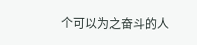个可以为之奋斗的人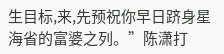生目标,来,先预祝你早日跻身星海省的富婆之列。”陈潇打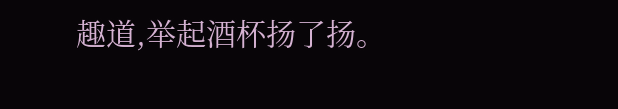趣道,举起酒杯扬了扬。